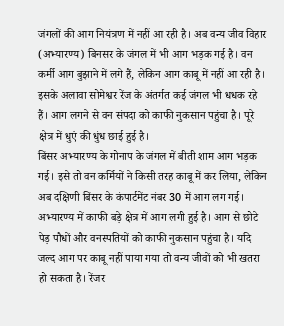जंगलों की आग नियंत्रण में नहीं आ रही है। अब वन्य जीव विहार (अभ्यारण्य) बिनसर के जंगल में भी आग भड़क गई है। वन कर्मी आग बुझाने में लगे हैं, लेकिन आग काबू में नहीं आ रही है। इसके अलावा सोमेश्वर रेंज के अंतर्गत कई जंगल भी धधक रहे हैं। आग लगने से वन संपदा को काफी नुकसान पहुंचा है। पूरे क्षेत्र में धुएं की धुंध छाई हुई है।
बिंसर अभ्यारण्य के गोनाप के जंगल में बीती शाम आग भड़क गई। इसे तो वन कर्मियों ने किसी तरह काबू में कर लिया, लेकिन अब दक्षिणी बिंसर के कंपार्टमेंट नंबर 30 में आग लग गई। अभ्यारण्य में काफी बड़े क्षेत्र में आग लगी हुई है। आग से छोटे पेड़ पौधों और वनस्पतियों को काफी नुकसान पहुंचा है। यदि जल्द आग पर काबू नहीं पाया गया तो वन्य जीवों को भी खतरा हो सकता है। रेंजर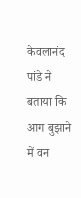केवलानंद पांडे ने बताया कि आग बुझाने में वन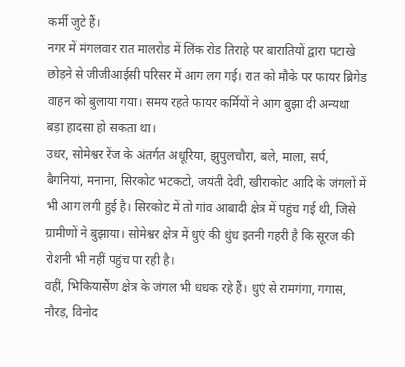कर्मी जुटे हैं।
नगर में मंगलवार रात मालरोड में लिंक रोड तिराहे पर बारातियों द्वारा पटाखे छोड़ने से जीजीआईसी परिसर में आग लग गई। रात को मौके पर फायर ब्रिगेड वाहन को बुलाया गया। समय रहते फायर कर्मियों ने आग बुझा दी अन्यथा बड़ा हादसा हो सकता था।
उधर, सोमेश्वर रेंज के अंतर्गत अधूरिया, झुपुलचौरा, बले, माला, सर्प, बैगनियां, मनाना, सिरकोट भटकटो, जयंती देवी, खीराकोट आदि के जंगलों में भी आग लगी हुई है। सिरकोट में तो गांव आबादी क्षेत्र में पहुंच गई थी, जिसे ग्रामीणों ने बुझाया। सोमेश्वर क्षेत्र में धुएं की धुंध इतनी गहरी है कि सूरज की रोशनी भी नहीं पहुंच पा रही है।
वहीं, भिकियासैंण क्षेत्र के जंगल भी धधक रहे हैं। धुएं से रामगंगा, गगास, नौरड़, विनोद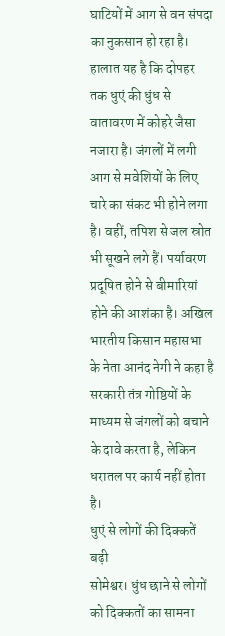घाटियों में आग से वन संपदा का नुकसान हो रहा है। हालात यह है कि दोपहर तक धुएं की धुंध से वातावरण में कोहरे जैसा नजारा है। जंगलों में लगी आग से मवेशियों के लिए चारे का संकट भी होने लगा है। वहीं, तपिश से जल स्रोत भी सूखने लगे हैं। पर्यावरण प्रदूषित होने से बीमारियां होने की आशंका है। अखिल भारतीय किसान महासभा के नेता आनंद नेगी ने कहा है सरकारी तंत्र गोष्ठियों के माध्यम से जंगलों को बचाने के दावे करता है, लेकिन धरातल पर कार्य नहीं होता है।
धुएं से लोगों की दिक्कतें बढ़ी
सोमेश्वर। धुंध छाने से लोगों को दिक्कतों का सामना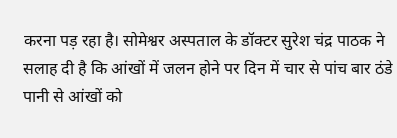करना पड़ रहा है। सोमेश्वर अस्पताल के डॉक्टर सुरेश चंद्र पाठक ने सलाह दी है कि आंखों में जलन होने पर दिन में चार से पांच बार ठंडे पानी से आंखों को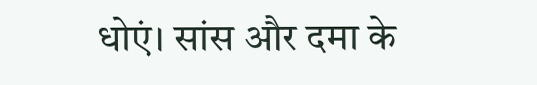धोएं। सांस और दमा के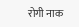रोगी नाक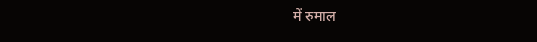में रुमाल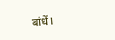बांधें।